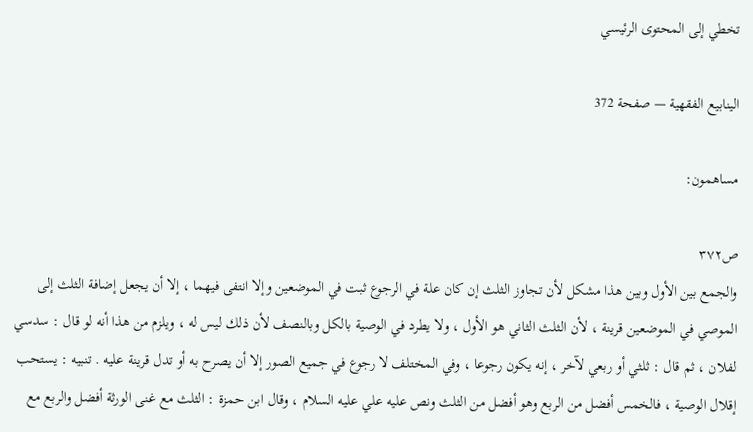تخطي إلى المحتوى الرئيسي

الينابيع الفقهية — صفحة 372

مساهمون:

ص٣٧٢
والجمع بين الأول وبين هذا مشكل لأن تجاوز الثلث إن كان علة في الرجوع ثبت في الموضعين وإلا انتفى فيهما ، إلا أن يجعل إضافة الثلث إلى الموصي في الموضعين قرينة ، لأن الثلث الثاني هو الأول ، ولا يطرد في الوصية بالكل وبالنصف لأن ذلك ليس له ، ويلزم من هذا أنه لو قال : سدسي لفلان ، ثم قال : ثلثي أو ربعي لآخر ، إنه يكون رجوعا ، وفي المختلف لا رجوع في جميع الصور إلا أن يصرح به أو تدل قرينة عليه . تنبيه : يستحب إقلال الوصية ، فالخمس أفضل من الربع وهو أفضل من الثلث ونص عليه علي عليه السلام ، وقال ابن حمزة : الثلث مع غنى الورثة أفضل والربع مع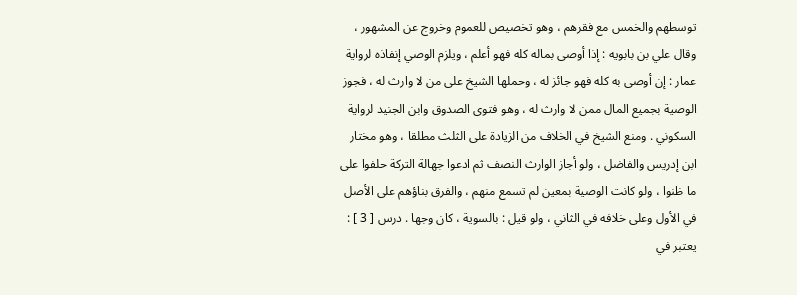توسطهم والخمس مع فقرهم ، وهو تخصيص للعموم وخروج عن المشهور ، وقال علي بن بابويه : إذا أوصى بماله كله فهو أعلم ، ويلزم الوصي إنفاذه لرواية عمار : إن أوصى به كله فهو جائز له ، وحملها الشيخ على من لا وارث له ، فجوز الوصية بجميع المال ممن لا وارث له ، وهو فتوى الصدوق وابن الجنيد لرواية السكوني . ومنع الشيخ في الخلاف من الزيادة على الثلث مطلقا ، وهو مختار ابن إدريس والفاضل ، ولو أجاز الوارث النصف ثم ادعوا جهالة التركة حلفوا على ما ظنوا ، ولو كانت الوصية بمعين لم تسمع منهم ، والفرق بناؤهم على الأصل في الأول وعلى خلافه في الثاني ، ولو قيل : بالسوية ، كان وجها . درس [ 3 ] : يعتبر في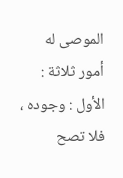الموصى له أمور ثلاثة : الأول : وجوده ، فلا تصح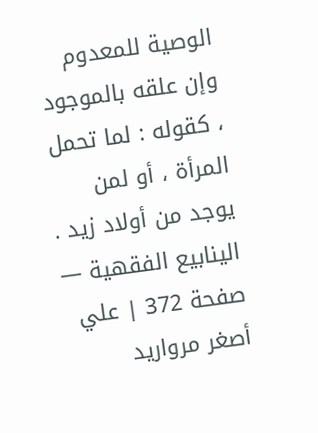الوصية للمعدوم وإن علقه بالموجود ، كقوله : لما تحمل المرأة ، أو لمن يوجد من أولاد زيد .
الينابيع الفقهية — صفحة 372 | علي أصغر مرواريد